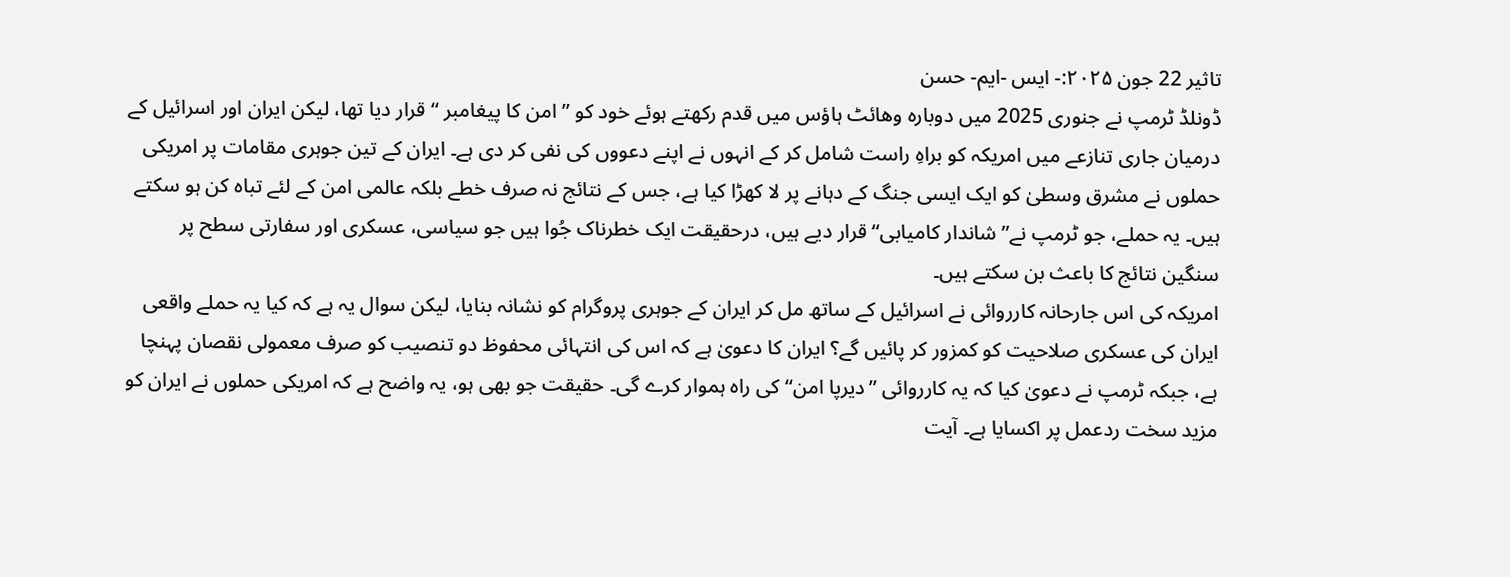تاثیر 22 جون ۲۰۲۵:- ایس -ایم- حسن
ڈونلڈ ٹرمپ نے جنوری 2025 میں دوبارہ وھائٹ ہاؤس میں قدم رکھتے ہوئے خود کو ’’امن کا پیغامبر ‘‘ قرار دیا تھا، لیکن ایران اور اسرائیل کے درمیان جاری تنازعے میں امریکہ کو براہِ راست شامل کر کے انہوں نے اپنے دعووں کی نفی کر دی ہے۔ ایران کے تین جوہری مقامات پر امریکی حملوں نے مشرق وسطیٰ کو ایک ایسی جنگ کے دہانے پر لا کھڑا کیا ہے، جس کے نتائج نہ صرف خطے بلکہ عالمی امن کے لئے تباہ کن ہو سکتے ہیں۔ یہ حملے، جو ٹرمپ نے’’شاندار کامیابی‘‘ قرار دیے ہیں، درحقیقت ایک خطرناک جُوا ہیں جو سیاسی، عسکری اور سفارتی سطح پر سنگین نتائج کا باعث بن سکتے ہیں۔
امریکہ کی اس جارحانہ کارروائی نے اسرائیل کے ساتھ مل کر ایران کے جوہری پروگرام کو نشانہ بنایا، لیکن سوال یہ ہے کہ کیا یہ حملے واقعی ایران کی عسکری صلاحیت کو کمزور کر پائیں گے؟ ایران کا دعویٰ ہے کہ اس کی انتہائی محفوظ دو تنصیب کو صرف معمولی نقصان پہنچا ہے، جبکہ ٹرمپ نے دعویٰ کیا کہ یہ کارروائی ’’دیرپا امن‘‘ کی راہ ہموار کرے گی۔ حقیقت جو بھی ہو، یہ واضح ہے کہ امریکی حملوں نے ایران کو مزید سخت ردعمل پر اکسایا ہے۔ آیت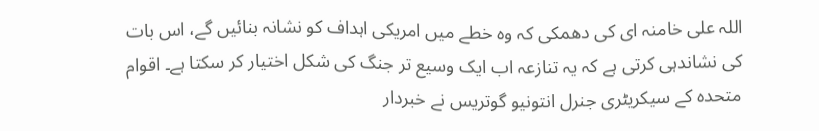اللہ علی خامنہ ای کی دھمکی کہ وہ خطے میں امریکی اہداف کو نشانہ بنائیں گے، اس بات کی نشاندہی کرتی ہے کہ یہ تنازعہ اب ایک وسیع تر جنگ کی شکل اختیار کر سکتا ہے۔ اقوام متحدہ کے سیکریٹری جنرل انتونیو گوتریس نے خبردار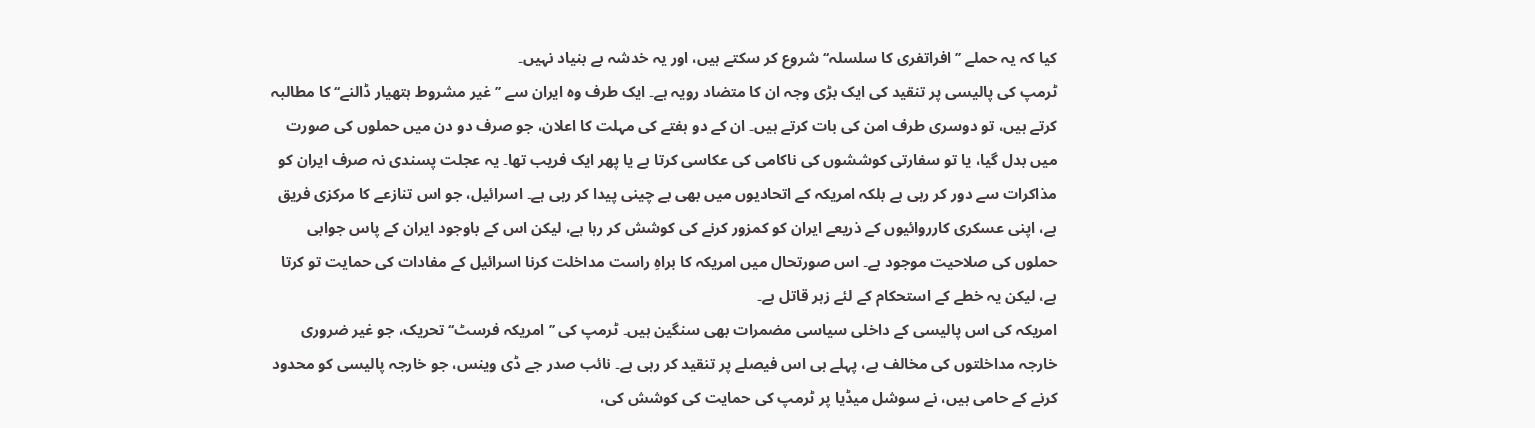کیا کہ یہ حملے ’’افراتفری کا سلسلہ‘‘ شروع کر سکتے ہیں، اور یہ خدشہ بے بنیاد نہیں۔
ٹرمپ کی پالیسی پر تنقید کی ایک بڑی وجہ ان کا متضاد رویہ ہے۔ ایک طرف وہ ایران سے ’’غیر مشروط ہتھیار ڈالنے‘‘ کا مطالبہ کرتے ہیں، تو دوسری طرف امن کی بات کرتے ہیں۔ ان کے دو ہفتے کی مہلت کا اعلان، جو صرف دو دن میں حملوں کی صورت میں بدل گیا، یا تو سفارتی کوششوں کی ناکامی کی عکاسی کرتا ہے یا پھر ایک فریب تھا۔ یہ عجلت پسندی نہ صرف ایران کو مذاکرات سے دور کر رہی ہے بلکہ امریکہ کے اتحادیوں میں بھی بے چینی پیدا کر رہی ہے۔ اسرائیل، جو اس تنازعے کا مرکزی فریق ہے، اپنی عسکری کارروائیوں کے ذریعے ایران کو کمزور کرنے کی کوشش کر رہا ہے، لیکن اس کے باوجود ایران کے پاس جوابی حملوں کی صلاحیت موجود ہے۔ اس صورتحال میں امریکہ کا براہِ راست مداخلت کرنا اسرائیل کے مفادات کی حمایت تو کرتا ہے، لیکن یہ خطے کے استحکام کے لئے زہر قاتل ہے۔
امریکہ کی اس پالیسی کے داخلی سیاسی مضمرات بھی سنگین ہیں۔ ٹرمپ کی ’’امریکہ فرسٹ‘‘ تحریک، جو غیر ضروری خارجہ مداخلتوں کی مخالف ہے، پہلے ہی اس فیصلے پر تنقید کر رہی ہے۔ نائب صدر جے ڈی وینس، جو خارجہ پالیسی کو محدود کرنے کے حامی ہیں، نے سوشل میڈیا پر ٹرمپ کی حمایت کی کوشش کی،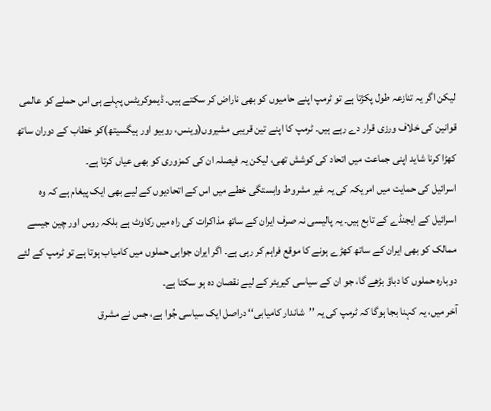لیکن اگر یہ تنازعہ طول پکڑتا ہے تو ٹرمپ اپنے حامیوں کو بھی ناراض کر سکتے ہیں۔ ڈیموکریٹس پہلے ہی اس حملے کو عالمی قوانین کی خلاف ورزی قرار دے رہے ہیں۔ ٹرمپ کا اپنے تین قریبی مشیروں(وینس، روبیو اور ہیگسیتھ)کو خطاب کے دوران ساتھ کھڑا کرنا شاید اپنی جماعت میں اتحاد کی کوشش تھی، لیکن یہ فیصلہ ان کی کمزوری کو بھی عیاں کرتا ہے۔
اسرائیل کی حمایت میں امریکہ کی یہ غیر مشروط وابستگی خطے میں اس کے اتحادیوں کے لیے بھی ایک پیغام ہے کہ وہ اسرائیل کے ایجنڈے کے تابع ہیں۔ یہ پالیسی نہ صرف ایران کے ساتھ مذاکرات کی راہ میں رکاوٹ ہے بلکہ روس اور چین جیسے ممالک کو بھی ایران کے ساتھ کھڑے ہونے کا موقع فراہم کر رہی ہے۔ اگر ایران جوابی حملوں میں کامیاب ہوتا ہے تو ٹرمپ کے لئے دوبارہ حملوں کا دباؤ بڑھے گا، جو ان کے سیاسی کیریئر کے لیے نقصان دہ ہو سکتا ہے۔
آخر میں، یہ کہنا بجا ہوگا کہ ٹرمپ کی یہ ’’شاندار کامیابی‘‘ دراصل ایک سیاسی جُوا ہے، جس نے مشرق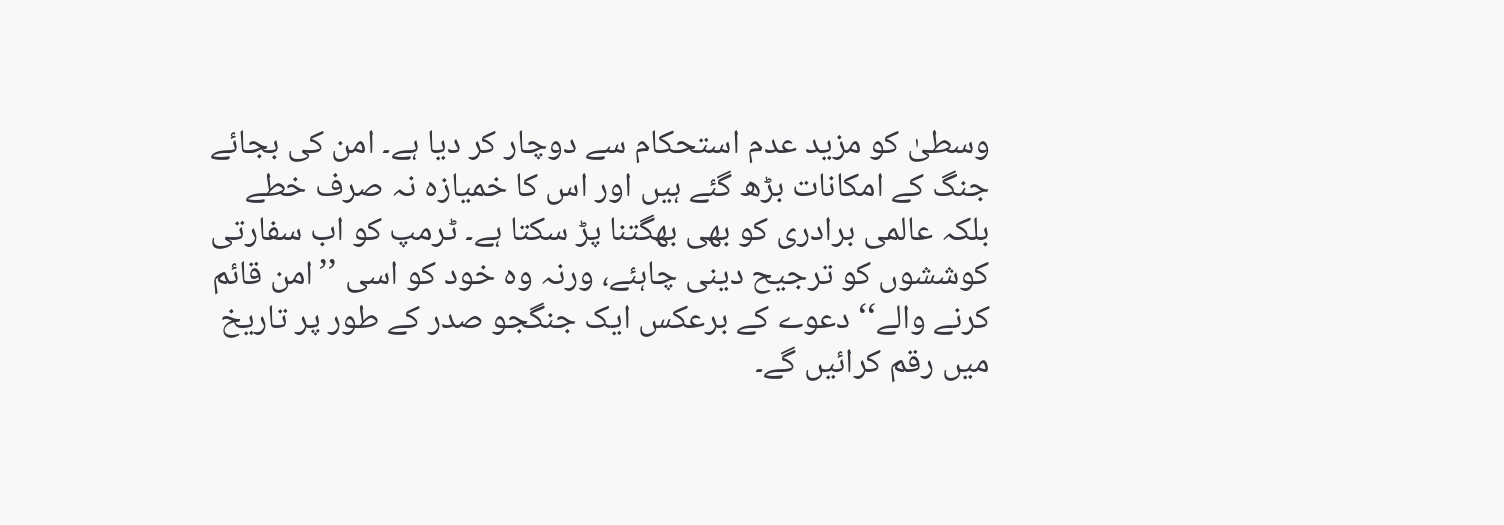وسطیٰ کو مزید عدم استحکام سے دوچار کر دیا ہے۔ امن کی بجائے جنگ کے امکانات بڑھ گئے ہیں اور اس کا خمیازہ نہ صرف خطے بلکہ عالمی برادری کو بھی بھگتنا پڑ سکتا ہے۔ ٹرمپ کو اب سفارتی کوششوں کو ترجیح دینی چاہئے، ورنہ وہ خود کو اسی ’’امن قائم کرنے والے‘‘ دعوے کے برعکس ایک جنگجو صدر کے طور پر تاریخ میں رقم کرائیں گے۔